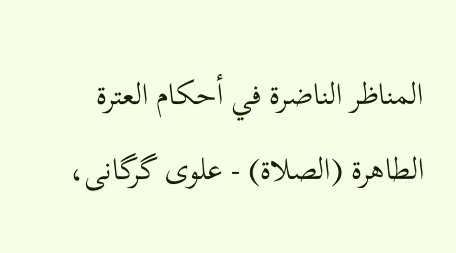المناظر الناضرة في أحکام العترة الطاهرة (الصلاة) - علوی گرگانی،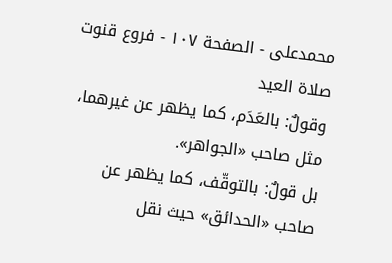محمدعلی - الصفحة ١٠٧ - فروع قنوت صلاة العيد
وقولٌ: بالعَدَم، كما يظهر عن غيرهما، مثل صاحب «الجواهر».
بل قولٌ: بالتوقّف، كما يظهر عن صاحب «الحدائق» حيث نقل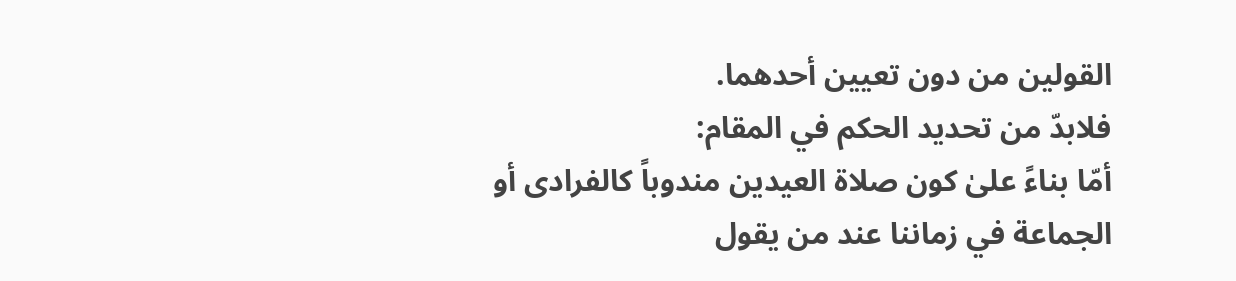القولين من دون تعيين أحدهما.
فلابدّ من تحديد الحكم في المقام:
أمّا بناءً علىٰ كون صلاة العيدين مندوباً كالفرادى أو الجماعة في زماننا عند من يقول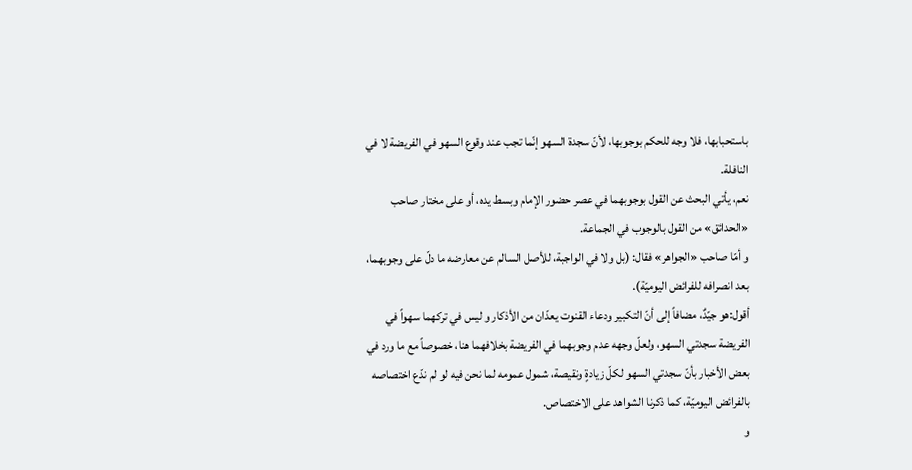باستحبابها، فلا وجه للحكم بوجوبها، لأنّ سجدة السهو إنّما تجب عند وقوع السهو في الفريضة لا في النافلة.
نعم، يأتي البحث عن القول بوجوبهما في عصر حضور الإمام وبسط يده، أو على مختار صاحب «الحدائق» من القول بالوجوب في الجماعة.
و أمّا صاحب «الجواهر» فقال: (بل ولا في الواجبة، للأصل السالم عن معارضه ما دلّ على وجوبهما، بعد انصرافه للفرائض اليوميّة).
أقول:هو جيّدٌ، مضافاً إلى أنّ التكبير ودعاء القنوت يعدّان من الأذكار و ليس في تركهما سهواً في الفريضة سجدتي السهو، ولعلّ وجهه عدم وجوبهما في الفريضة بخلافهما هنا، خصوصاً مع ما ورد في بعض الأخبار بأنّ سجدتي السهو لكلّ زيادةٍ ونقيصة، شمول عمومه لما نحن فيه لو لم ندّع اختصاصه بالفرائض اليوميّة، كما ذكرنا الشواهد على الاختصاص.
و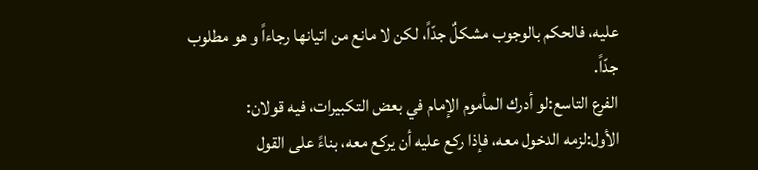عليه، فالحكم بالوجوب مشكلٌ جدّاً، لكن لا مانع من اتيانها رجاءاً و هو مطلوب جدّاً.
الفرع التاسع:لو أدرك المأموم الإمام في بعض التكبيرات، فيه قولان:
الأول:لزمه الدخول معه، فإذا ركع عليه أن يركع معه، بناءً على القول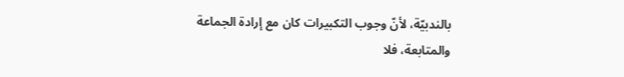بالندبيّة، لأنّ وجوب التكبيرات كان مع إرادة الجماعة والمتابعة، فلا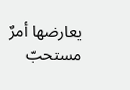يعارضها أمرٌ مستحبّ